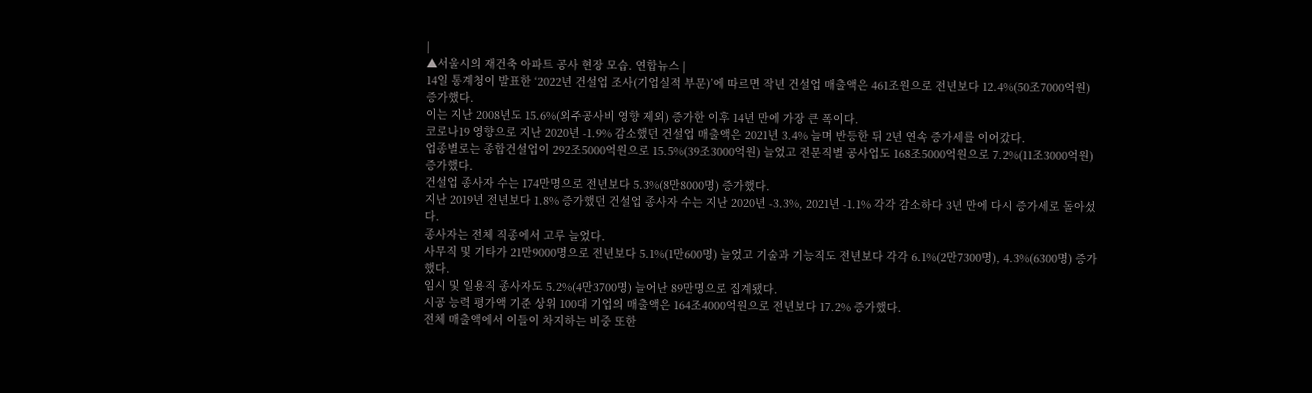|
▲서울시의 재건축 아파트 공사 현장 모습. 연합뉴스 |
14일 통계청이 발표한 ‘2022년 건설업 조사(기업실적 부문)’에 따르면 작년 건설업 매출액은 461조원으로 전년보다 12.4%(50조7000억원) 증가했다.
이는 지난 2008년도 15.6%(외주공사비 영향 제외) 증가한 이후 14년 만에 가장 큰 폭이다.
코로나19 영향으로 지난 2020년 -1.9% 감소했던 건설업 매출액은 2021년 3.4% 늘며 반등한 뒤 2년 연속 증가세를 이어갔다.
업종별로는 종합건설업이 292조5000억원으로 15.5%(39조3000억원) 늘었고 전문직별 공사업도 168조5000억원으로 7.2%(11조3000억원) 증가했다.
건설업 종사자 수는 174만명으로 전년보다 5.3%(8만8000명) 증가했다.
지난 2019년 전년보다 1.8% 증가했던 건설업 종사자 수는 지난 2020년 -3.3%, 2021년 -1.1% 각각 감소하다 3년 만에 다시 증가세로 돌아섰다.
종사자는 전체 직종에서 고루 늘었다.
사무직 및 기타가 21만9000명으로 전년보다 5.1%(1만600명) 늘었고 기술과 기능직도 전년보다 각각 6.1%(2만7300명), 4.3%(6300명) 증가했다.
임시 및 일용직 종사자도 5.2%(4만3700명) 늘어난 89만명으로 집계됐다.
시공 능력 평가액 기준 상위 100대 기업의 매출액은 164조4000억원으로 전년보다 17.2% 증가했다.
전체 매출액에서 이들이 차지하는 비중 또한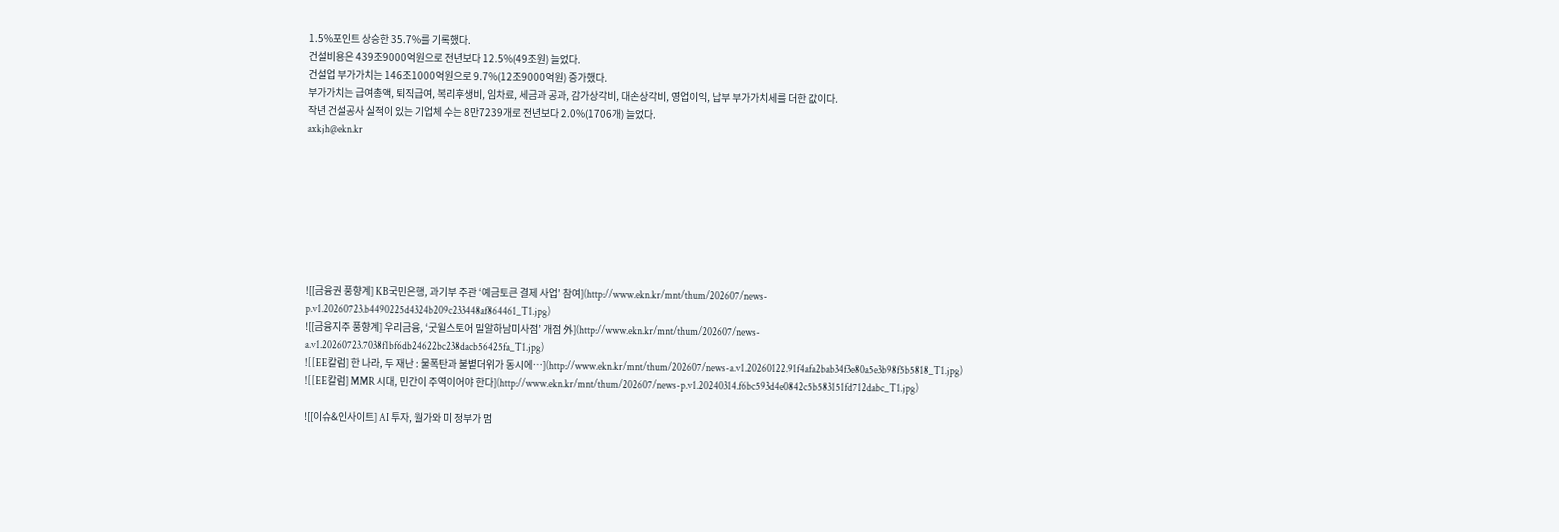1.5%포인트 상승한 35.7%를 기록했다.
건설비용은 439조9000억원으로 전년보다 12.5%(49조원) 늘었다.
건설업 부가가치는 146조1000억원으로 9.7%(12조9000억원) 증가했다.
부가가치는 급여총액, 퇴직급여, 복리후생비, 임차료, 세금과 공과, 감가상각비, 대손상각비, 영업이익, 납부 부가가치세를 더한 값이다.
작년 건설공사 실적이 있는 기업체 수는 8만7239개로 전년보다 2.0%(1706개) 늘었다.
axkjh@ekn.kr








![[금융권 풍향계] KB국민은행, 과기부 주관 ‘예금토큰 결제 사업’ 참여](http://www.ekn.kr/mnt/thum/202607/news-p.v1.20260723.b4490225d4324b209c233448af864461_T1.jpg)
![[금융지주 풍향계] 우리금융, ‘굿윌스토어 밀알하남미사점’ 개점 外](http://www.ekn.kr/mnt/thum/202607/news-a.v1.20260723.7038f1bf6db24622bc238dacb56425fa_T1.jpg)
![[EE칼럼] 한 나라, 두 재난 : 물폭탄과 불볕더위가 동시에…](http://www.ekn.kr/mnt/thum/202607/news-a.v1.20260122.91f4afa2bab34f3e80a5e3b98f5b5818_T1.jpg)
![[EE칼럼] MMR 시대, 민간이 주역이어야 한다](http://www.ekn.kr/mnt/thum/202607/news-p.v1.20240314.f6bc593d4e0842c5b583151fd712dabc_T1.jpg)

![[이슈&인사이트] AI 투자, 월가와 미 정부가 멈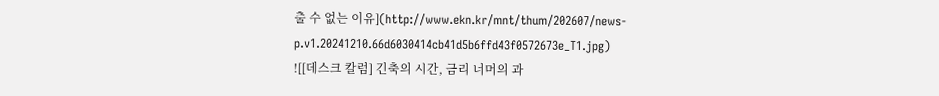출 수 없는 이유](http://www.ekn.kr/mnt/thum/202607/news-p.v1.20241210.66d6030414cb41d5b6ffd43f0572673e_T1.jpg)
![[데스크 칼럼] 긴축의 시간, 금리 너머의 과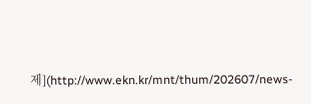제](http://www.ekn.kr/mnt/thum/202607/news-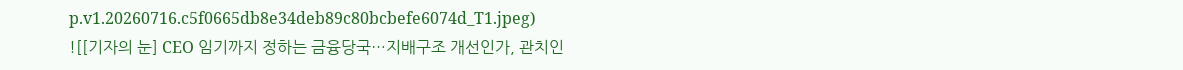p.v1.20260716.c5f0665db8e34deb89c80bcbefe6074d_T1.jpeg)
![[기자의 눈] CEO 임기까지 정하는 금융당국…지배구조 개선인가, 관치인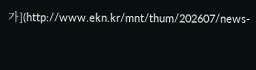가](http://www.ekn.kr/mnt/thum/202607/news-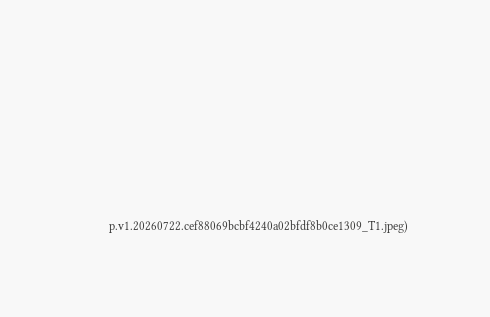p.v1.20260722.cef88069bcbf4240a02bfdf8b0ce1309_T1.jpeg)